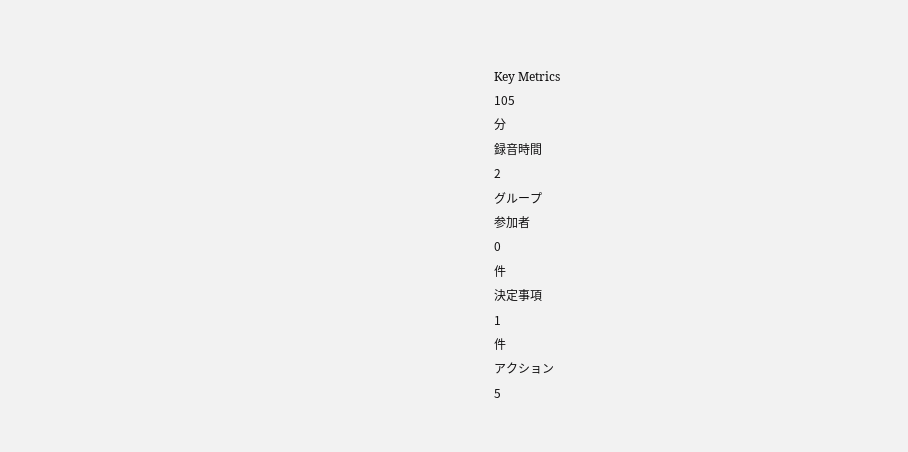Key Metrics
105
分
録音時間
2
グループ
参加者
0
件
決定事項
1
件
アクション
5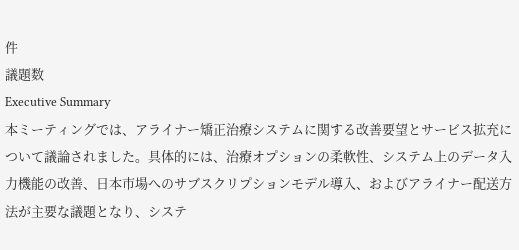件
議題数
Executive Summary
本ミーティングでは、アライナー矯正治療システムに関する改善要望とサービス拡充について議論されました。具体的には、治療オプションの柔軟性、システム上のデータ入力機能の改善、日本市場へのサブスクリプションモデル導入、およびアライナー配送方法が主要な議題となり、システ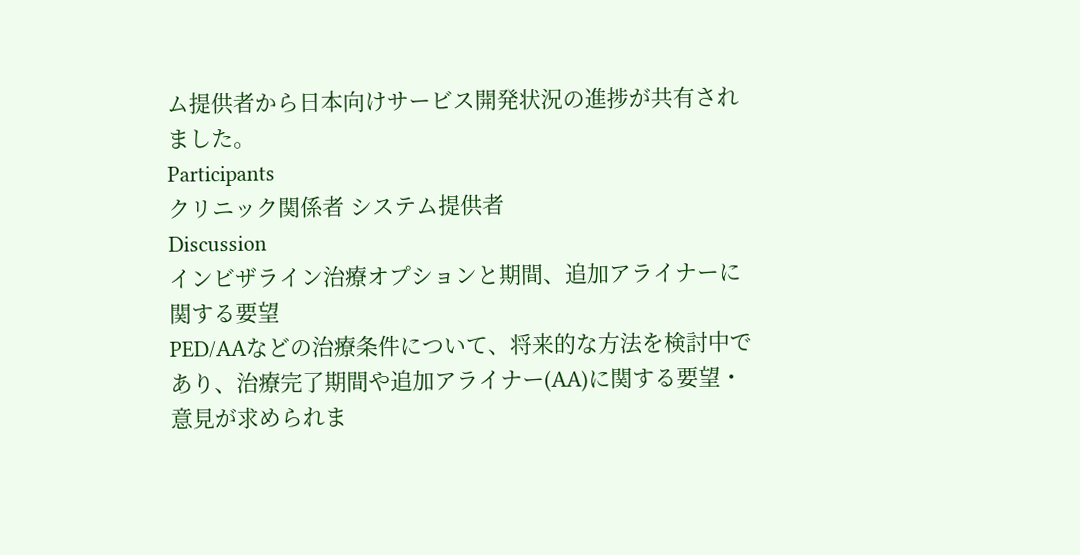ム提供者から日本向けサービス開発状況の進捗が共有されました。
Participants
クリニック関係者 システム提供者
Discussion
インビザライン治療オプションと期間、追加アライナーに関する要望
PED/AAなどの治療条件について、将来的な方法を検討中であり、治療完了期間や追加アライナー(AA)に関する要望・意見が求められま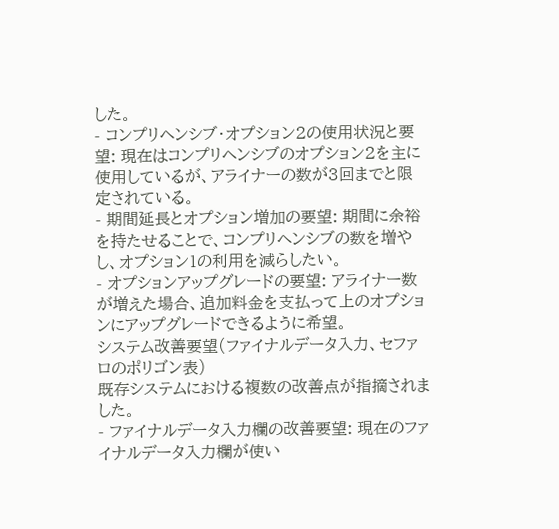した。
- コンプリヘンシブ・オプション2の使用状況と要望: 現在はコンプリヘンシブのオプション2を主に使用しているが、アライナーの数が3回までと限定されている。
- 期間延長とオプション増加の要望: 期間に余裕を持たせることで、コンプリヘンシブの数を増やし、オプション1の利用を減らしたい。
- オプションアップグレードの要望: アライナー数が増えた場合、追加料金を支払って上のオプションにアップグレードできるように希望。
システム改善要望(ファイナルデータ入力、セファロのポリゴン表)
既存システムにおける複数の改善点が指摘されました。
- ファイナルデータ入力欄の改善要望: 現在のファイナルデータ入力欄が使い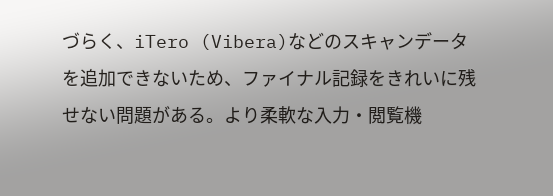づらく、iTero (Vibera)などのスキャンデータを追加できないため、ファイナル記録をきれいに残せない問題がある。より柔軟な入力・閲覧機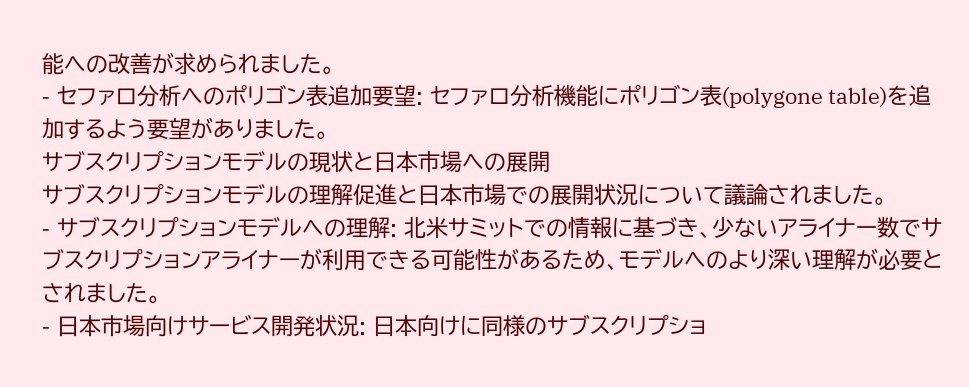能への改善が求められました。
- セファロ分析へのポリゴン表追加要望: セファロ分析機能にポリゴン表(polygone table)を追加するよう要望がありました。
サブスクリプションモデルの現状と日本市場への展開
サブスクリプションモデルの理解促進と日本市場での展開状況について議論されました。
- サブスクリプションモデルへの理解: 北米サミットでの情報に基づき、少ないアライナー数でサブスクリプションアライナーが利用できる可能性があるため、モデルへのより深い理解が必要とされました。
- 日本市場向けサービス開発状況: 日本向けに同様のサブスクリプショ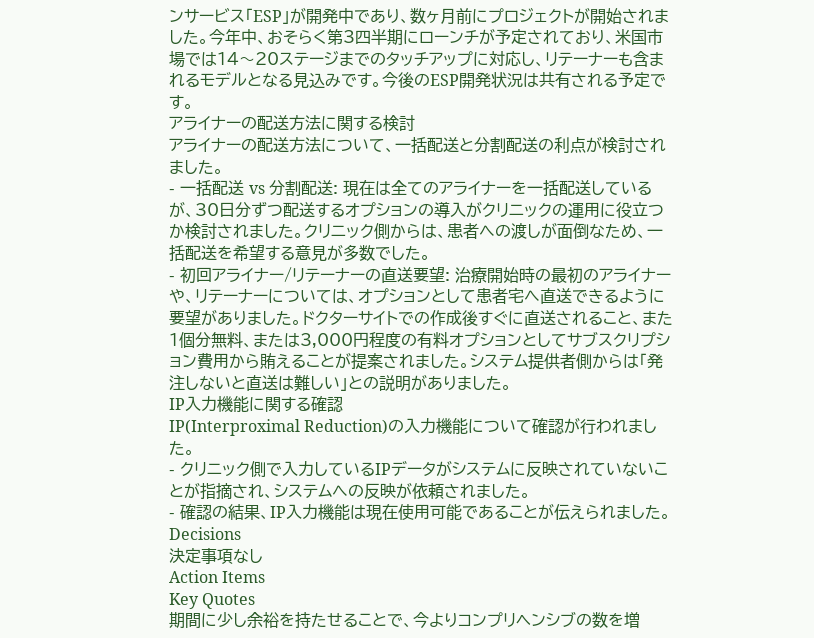ンサービス「ESP」が開発中であり、数ヶ月前にプロジェクトが開始されました。今年中、おそらく第3四半期にローンチが予定されており、米国市場では14〜20ステージまでのタッチアップに対応し、リテーナーも含まれるモデルとなる見込みです。今後のESP開発状況は共有される予定です。
アライナーの配送方法に関する検討
アライナーの配送方法について、一括配送と分割配送の利点が検討されました。
- 一括配送 vs 分割配送: 現在は全てのアライナーを一括配送しているが、30日分ずつ配送するオプションの導入がクリニックの運用に役立つか検討されました。クリニック側からは、患者への渡しが面倒なため、一括配送を希望する意見が多数でした。
- 初回アライナー/リテーナーの直送要望: 治療開始時の最初のアライナーや、リテーナーについては、オプションとして患者宅へ直送できるように要望がありました。ドクターサイトでの作成後すぐに直送されること、また1個分無料、または3,000円程度の有料オプションとしてサブスクリプション費用から賄えることが提案されました。システム提供者側からは「発注しないと直送は難しい」との説明がありました。
IP入力機能に関する確認
IP(Interproximal Reduction)の入力機能について確認が行われました。
- クリニック側で入力しているIPデータがシステムに反映されていないことが指摘され、システムへの反映が依頼されました。
- 確認の結果、IP入力機能は現在使用可能であることが伝えられました。
Decisions
決定事項なし
Action Items
Key Quotes
期間に少し余裕を持たせることで、今よりコンプリヘンシブの数を増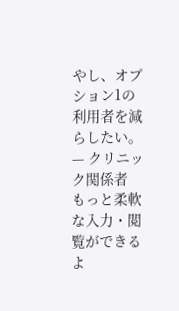やし、オプション1の利用者を減らしたい。
— クリニック関係者
もっと柔軟な入力・閲覧ができるよ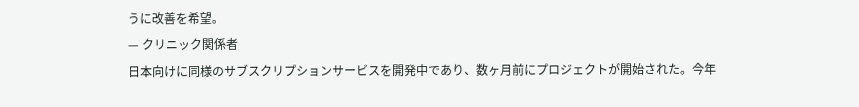うに改善を希望。
— クリニック関係者
日本向けに同様のサブスクリプションサービスを開発中であり、数ヶ月前にプロジェクトが開始された。今年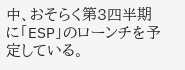中、おそらく第3四半期に「ESP」のローンチを予定している。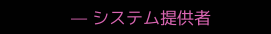— システム提供者